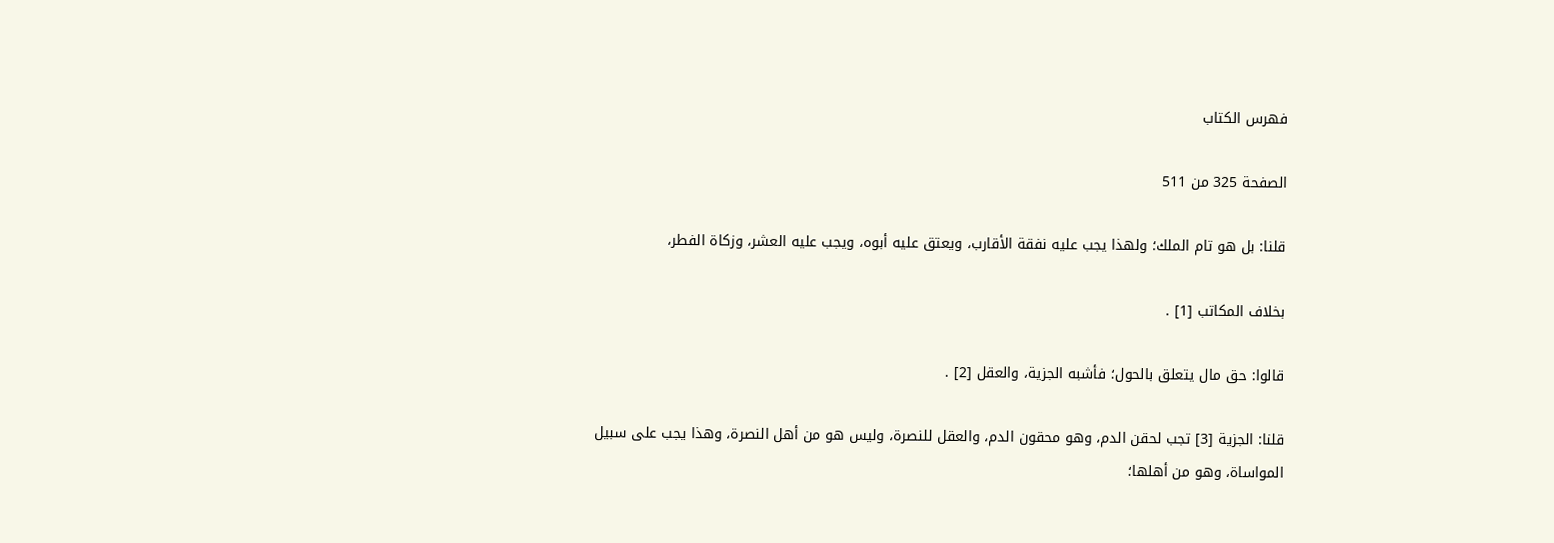فهرس الكتاب

الصفحة 325 من 511

قلنا: بل هو تام الملك؛ ولهذا يجب عليه نفقة الأقارب، ويعتق عليه أبوه، ويجب عليه العشر، وزكاة الفطر،

بخلاف المكاتب [1] .

قالوا: حق مال يتعلق بالحول؛ فأشبه الجزية، والعقل [2] .

قلنا: الجزية [3] تجب لحقن الدم، وهو محقون الدم، والعقل للنصرة، وليس هو من أهل النصرة، وهذا يجب على سبيل المواساة، وهو من أهلها؛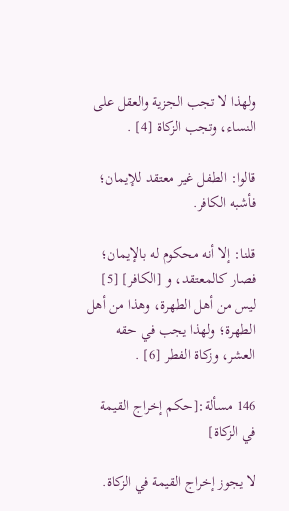ولهذا لا تجب الجزية والعقل على النساء، وتجب الزكاة [4] .

قالوا: الطفل غير معتقد للإيمان؛ فأشبه الكافر.

قلنا: إلا أنه محكوم له بالإيمان؛ فصار كالمعتقد، و [الكافر] [5] ليس من أهل الطهرة، وهذا من أهل الطهرة؛ ولهذا يجب في حقه العشر، وزكاة الفطر [6] .

146 مسألة:[حكم إخراج القيمة في الزكاة]

لا يجوز إخراج القيمة في الزكاة.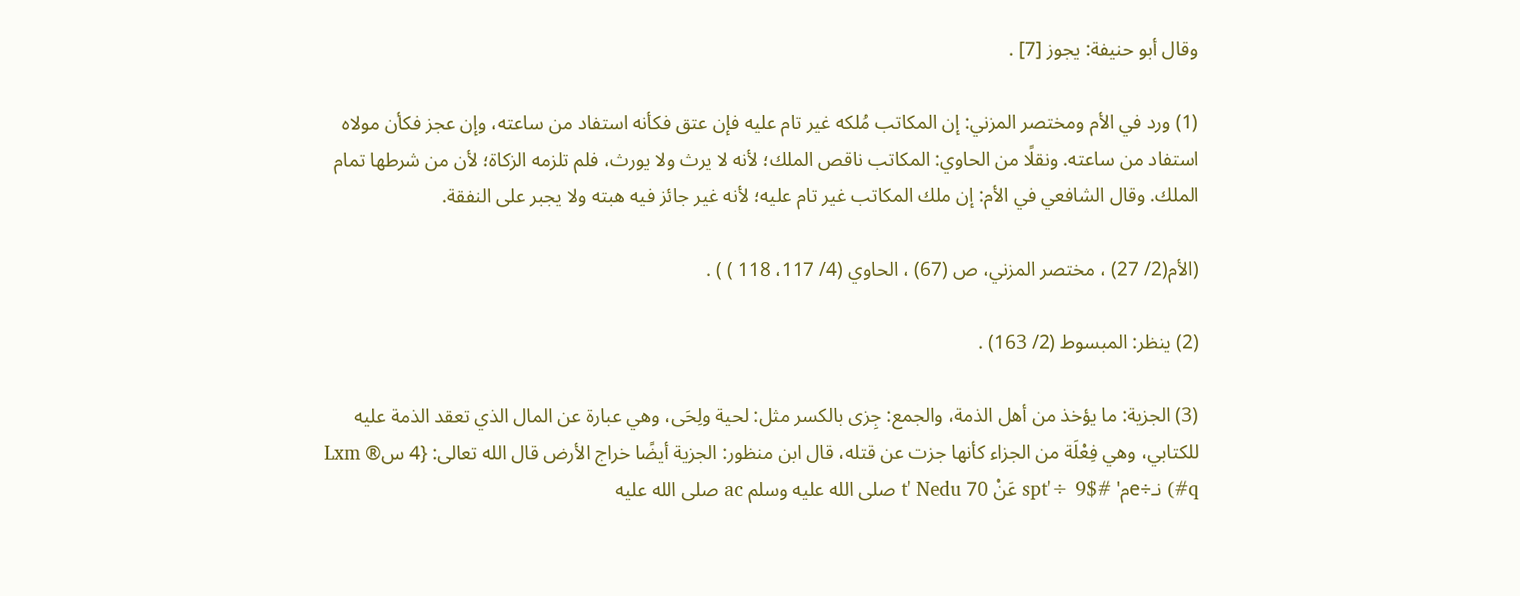وقال أبو حنيفة: يجوز [7] .

(1) ورد في الأم ومختصر المزني: إن المكاتب مُلكه غير تام عليه فإن عتق فكأنه استفاد من ساعته، وإن عجز فكأن مولاه استفاد من ساعته. ونقلًا من الحاوي: المكاتب ناقص الملك؛ لأنه لا يرث ولا يورث، فلم تلزمه الزكاة؛ لأن من شرطها تمام الملك. وقال الشافعي في الأم: إن ملك المكاتب غير تام عليه؛ لأنه غير جائز فيه هبته ولا يجبر على النفقة.

(الأم(2/ 27) ، مختصر المزني، ص (67) ، الحاوي (4/ 117، 118 ) ) .

(2) ينظر: المبسوط (2/ 163) .

(3) الجزية: ما يؤخذ من أهل الذمة، والجمع: جِزى بالكسر مثل: لحية ولِحَى، وهي عبارة عن المال الذي تعقد الذمة عليه للكتابي، وهي فِعْلَة من الجزاء كأنها جزت عن قتله، قال ابن منظور: الجزية أيضًا خراج الأرض قال الله تعالى: {4 س® Lxm (#q نـ÷eم' spt'÷ 9$# عَنْ 70 t' Nedu صلى الله عليه وسلم ac صلى الله عليه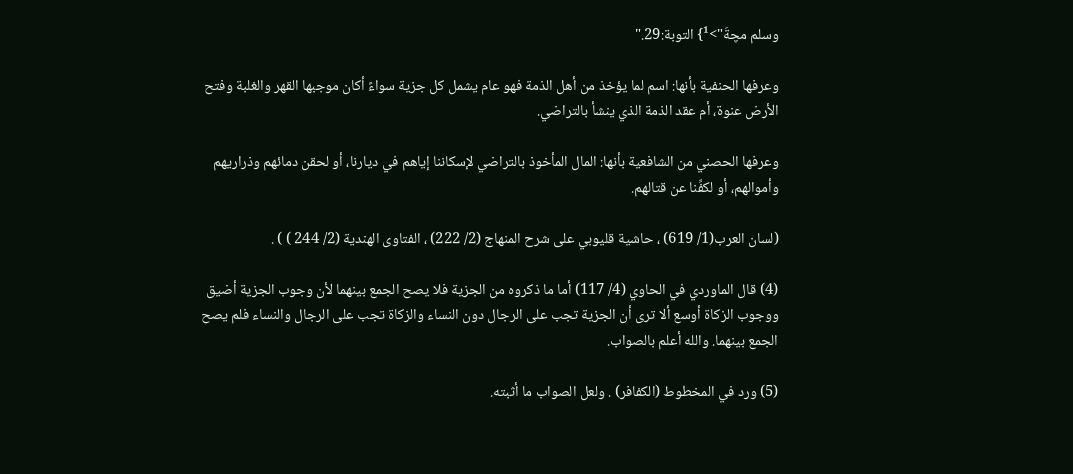وسلم مچةَ">¹} التوبة:29."

وعرفها الحنفية بأنها: اسم لما يؤخذ من أهل الذمة فهو عام يشمل كل جزية سواءً أكان موجبها القهر والغلبة وفتح الأرض عنوة، أم عقد الذمة الذي ينشأ بالتراضي.

وعرفها الحصني من الشافعية بأنها: المال المأخوذ بالتراضي لإسكاننا إياهم في ديارنا، أو لحقن دمائهم وذراريهم وأموالهم، أو لكفِّنا عن قتالهم.

(لسان العرب(1/ 619) ، حاشية قليوبي على شرح المنهاج (2/ 222) ، الفتاوى الهندية (2/ 244 ) ) .

(4) قال الماوردي في الحاوي (4/ 117) أما ما ذكروه من الجزية فلا يصح الجمع بينهما لأن وجوب الجزية أضيق ووجوب الزكاة أوسع ألا ترى أن الجزية تجب على الرجال دون النساء والزكاة تجب على الرجال والنساء فلم يصح الجمع بينهما. والله أعلم بالصواب.

(5) ورد في المخطوط (الكفافر) . ولعل الصواب ما أثبته.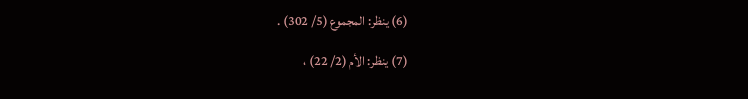(6) ينظر: المجموع (5/ 302) .

(7) ينظر: الأم (2/ 22) ،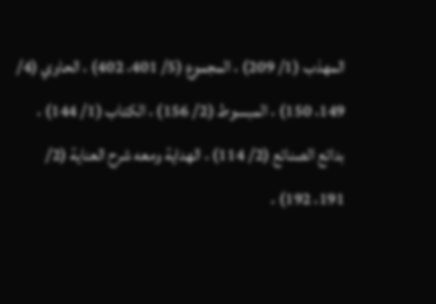المهذب (1/ 209) ، المجموع (5/ 401، 402) ، الحاوي (4/ 149، 150) ، المبسوط (2/ 156) ، الكتاب (1/ 144) ، بدائع الصنائع (2/ 114) ، الهداية ومعه شرح العناية (2/ 191، 192) ،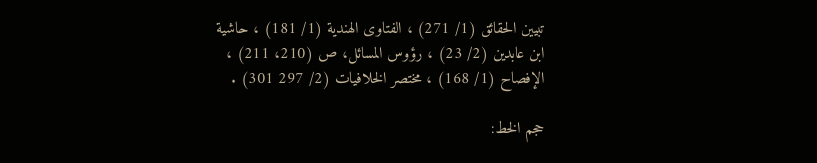تبيين الحقائق (1/ 271) ، الفتاوى الهندية (1/ 181) ، حاشية ابن عابدين (2/ 23) ، رؤوس المسائل، ص (210، 211) ، الإفصاح (1/ 168) ، مختصر الخلافيات (2/ 297 301) .

حجم الخط: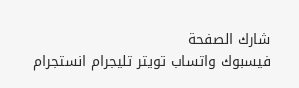شارك الصفحة
فيسبوك واتساب تويتر تليجرام انستجرام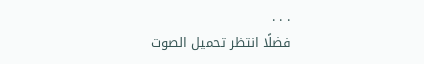. . .
فضلًا انتظر تحميل الصوت